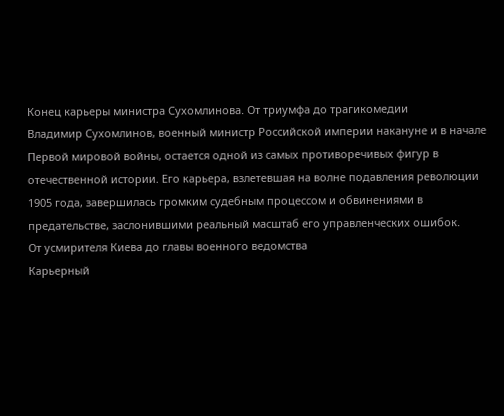Конец карьеры министра Сухомлинова. От триумфа до трагикомедии
Владимир Сухомлинов, военный министр Российской империи накануне и в начале Первой мировой войны, остается одной из самых противоречивых фигур в отечественной истории. Его карьера, взлетевшая на волне подавления революции 1905 года, завершилась громким судебным процессом и обвинениями в предательстве, заслонившими реальный масштаб его управленческих ошибок.
От усмирителя Киева до главы военного ведомства
Карьерный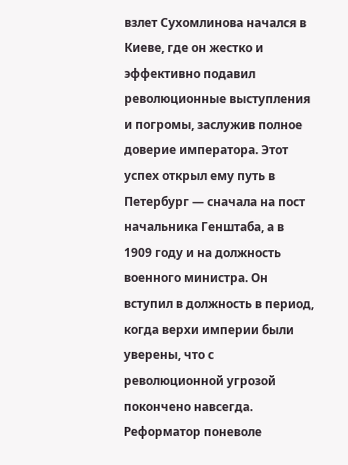взлет Сухомлинова начался в Киеве, где он жестко и эффективно подавил революционные выступления и погромы, заслужив полное доверие императора. Этот успех открыл ему путь в Петербург — сначала на пост начальника Генштаба, а в 1909 году и на должность военного министра. Он вступил в должность в период, когда верхи империи были уверены, что с революционной угрозой покончено навсегда.
Реформатор поневоле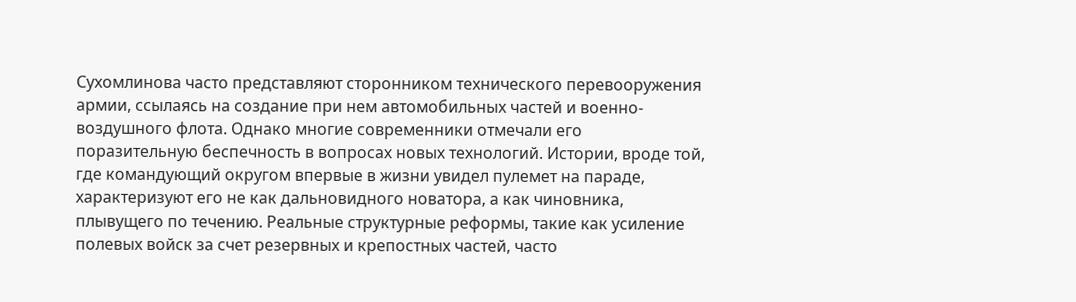Сухомлинова часто представляют сторонником технического перевооружения армии, ссылаясь на создание при нем автомобильных частей и военно-воздушного флота. Однако многие современники отмечали его поразительную беспечность в вопросах новых технологий. Истории, вроде той, где командующий округом впервые в жизни увидел пулемет на параде, характеризуют его не как дальновидного новатора, а как чиновника, плывущего по течению. Реальные структурные реформы, такие как усиление полевых войск за счет резервных и крепостных частей, часто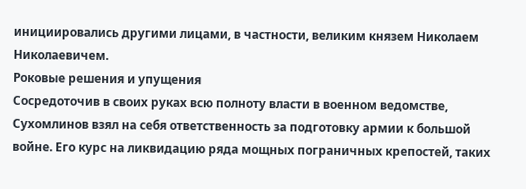инициировались другими лицами, в частности, великим князем Николаем Николаевичем.
Роковые решения и упущения
Сосредоточив в своих руках всю полноту власти в военном ведомстве, Сухомлинов взял на себя ответственность за подготовку армии к большой войне. Его курс на ликвидацию ряда мощных пограничных крепостей, таких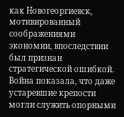как Новогеоргиевск, мотивированный соображениями экономии, впоследствии был признан стратегической ошибкой. Война показала, что даже устаревшие крепости могли служить опорными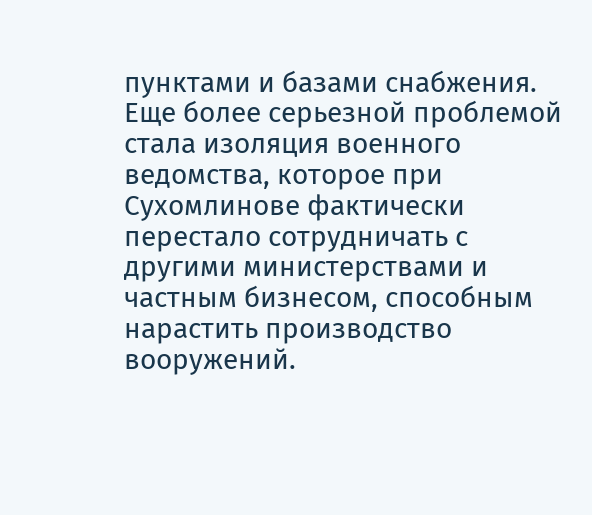пунктами и базами снабжения. Еще более серьезной проблемой стала изоляция военного ведомства, которое при Сухомлинове фактически перестало сотрудничать с другими министерствами и частным бизнесом, способным нарастить производство вооружений.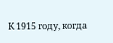К 1915 году, когда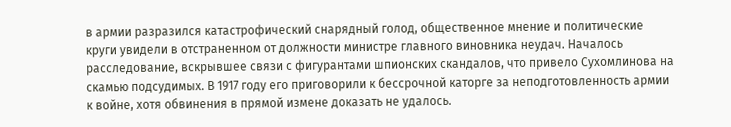в армии разразился катастрофический снарядный голод, общественное мнение и политические круги увидели в отстраненном от должности министре главного виновника неудач. Началось расследование, вскрывшее связи с фигурантами шпионских скандалов, что привело Сухомлинова на скамью подсудимых. В 1917 году его приговорили к бессрочной каторге за неподготовленность армии к войне, хотя обвинения в прямой измене доказать не удалось.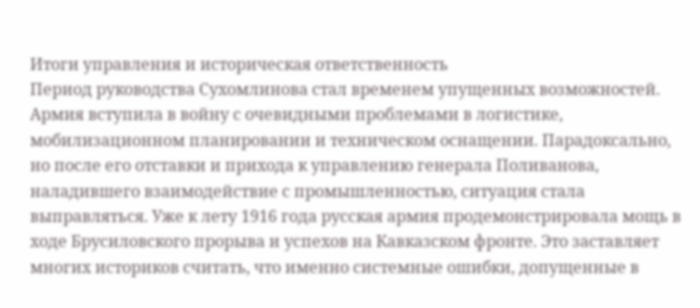Итоги управления и историческая ответственность
Период руководства Сухомлинова стал временем упущенных возможностей. Армия вступила в войну с очевидными проблемами в логистике, мобилизационном планировании и техническом оснащении. Парадоксально, но после его отставки и прихода к управлению генерала Поливанова, наладившего взаимодействие с промышленностью, ситуация стала выправляться. Уже к лету 1916 года русская армия продемонстрировала мощь в ходе Брусиловского прорыва и успехов на Кавказском фронте. Это заставляет многих историков считать, что именно системные ошибки, допущенные в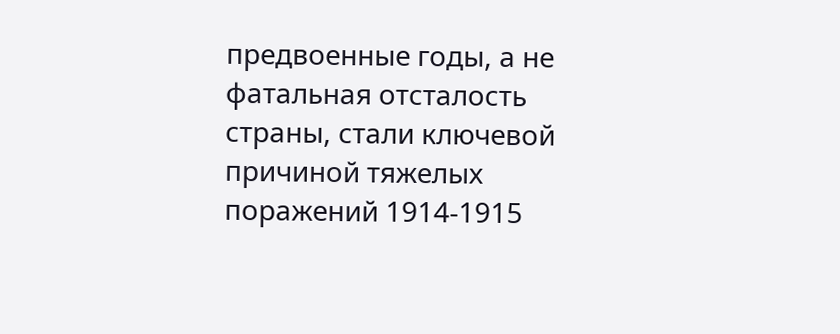предвоенные годы, а не фатальная отсталость страны, стали ключевой причиной тяжелых поражений 1914-1915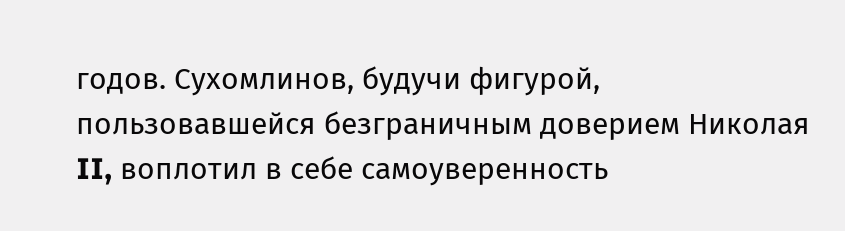годов. Сухомлинов, будучи фигурой, пользовавшейся безграничным доверием Николая II, воплотил в себе самоуверенность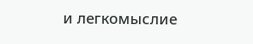и легкомыслие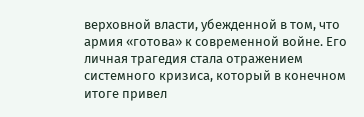верховной власти, убежденной в том, что армия «готова» к современной войне. Его личная трагедия стала отражением системного кризиса, который в конечном итоге привел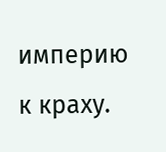империю к краху.